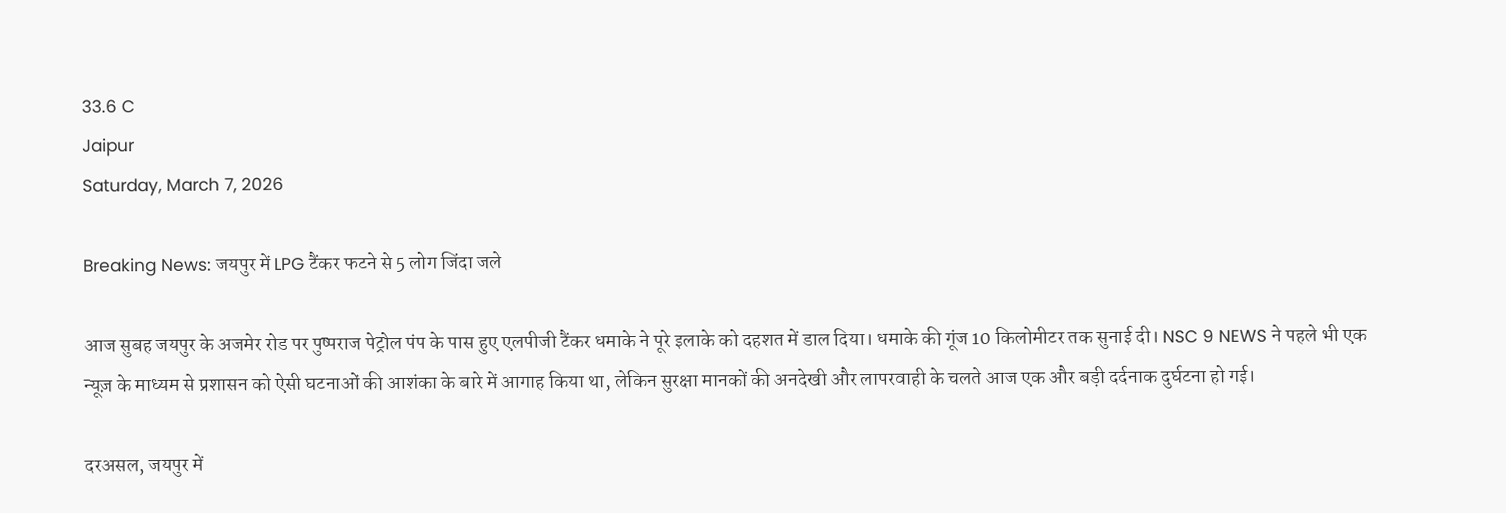33.6 C
Jaipur
Saturday, March 7, 2026

Breaking News: जयपुर में LPG टैंकर फटने से 5 लोग जिंदा जले

आज सुबह जयपुर के अजमेर रोड पर पुष्पराज पेट्रोल पंप के पास हुए एलपीजी टैंकर धमाके ने पूरे इलाके को दहशत में डाल दिया। धमाके की गूंज 10 किलोमीटर तक सुनाई दी। NSC 9 NEWS ने पहले भी एक न्यूज़ के माध्यम से प्रशासन को ऐसी घटनाओं की आशंका के बारे में आगाह किया था, लेकिन सुरक्षा मानकों की अनदेखी और लापरवाही के चलते आज एक और बड़ी दर्दनाक दुर्घटना हो गई।

दरअसल, जयपुर में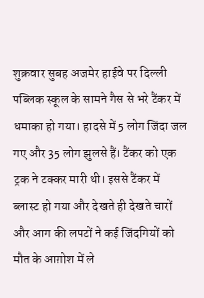शुक्रवार सुबह अजमेर हाईवे पर दिल्ली पब्लिक स्कूल के सामने गैस से भरे टैंकर में धमाका हो गया। हादसे में 5 लोग जिंदा जल गए और 35 लोग झुलसे हैं। टैंकर को एक ट्रक ने टक्कर मारी थी। इससे टैंकर में ब्लास्ट हो गया और देखते ही देखते चारों और आग की लपटों ने कई जिंदगियों को मौत के आग़ोश में ले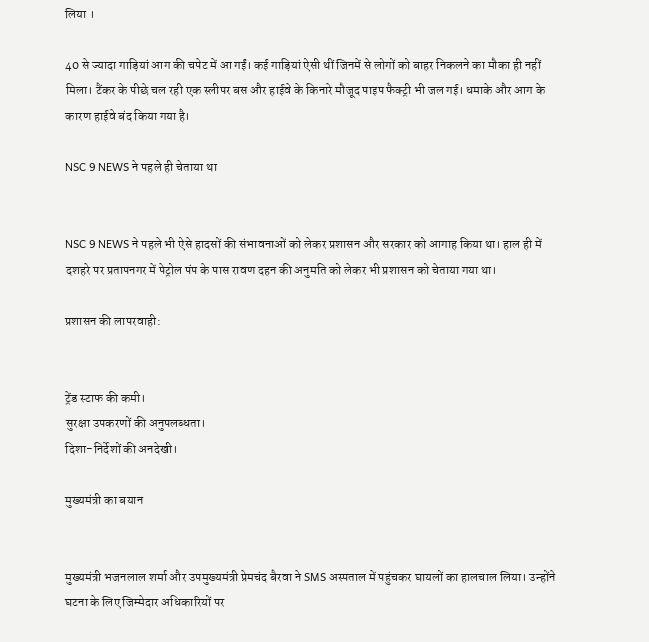लिया ।

40 से ज्यादा गाड़ियां आग की चपेट में आ गईं। कई गाड़ियां ऐसी थीं जिनमें से लोगों को बाहर निकलने का मौका ही नहीं मिला। टैंकर के पीछे चल रही एक स्लीपर बस और हाईवे के किनारे मौजूद पाइप फैक्ट्री भी जल गई। धमाके और आग के कारण हाईवे बंद किया गया है।

NSC 9 NEWS ने पहले ही चेताया था


NSC 9 NEWS ने पहले भी ऐसे हादसों की संभावनाओं को लेकर प्रशासन और सरकार को आगाह किया था। हाल ही में दशहरे पर प्रतापनगर में पेट्रोल पंप के पास रावण दहन की अनुमति को लेकर भी प्रशासन को चेताया गया था।

प्रशासन की लापरवाही:


ट्रेंड स्टाफ की कमी।
सुरक्षा उपकरणों की अनुपलब्धता।
दिशा-निर्देशों की अनदेखी।

मुख्यमंत्री का बयान


मुख्यमंत्री भजनलाल शर्मा और उपमुख्यमंत्री प्रेमचंद बैरवा ने SMS अस्पताल में पहुंचकर घायलों का हालचाल लिया। उन्होंने घटना के लिए जिम्मेदार अधिकारियों पर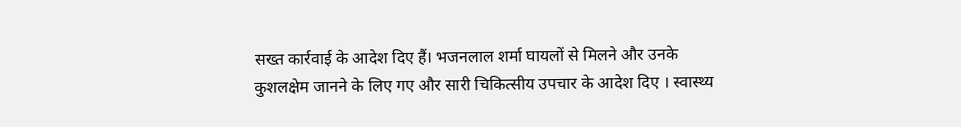सख्त कार्रवाई के आदेश दिए हैं। भजनलाल शर्मा घायलों से मिलने और उनके कुशलक्षेम जानने के लिए गए और सारी चिकित्सीय उपचार के आदेश दिए । स्वास्थ्य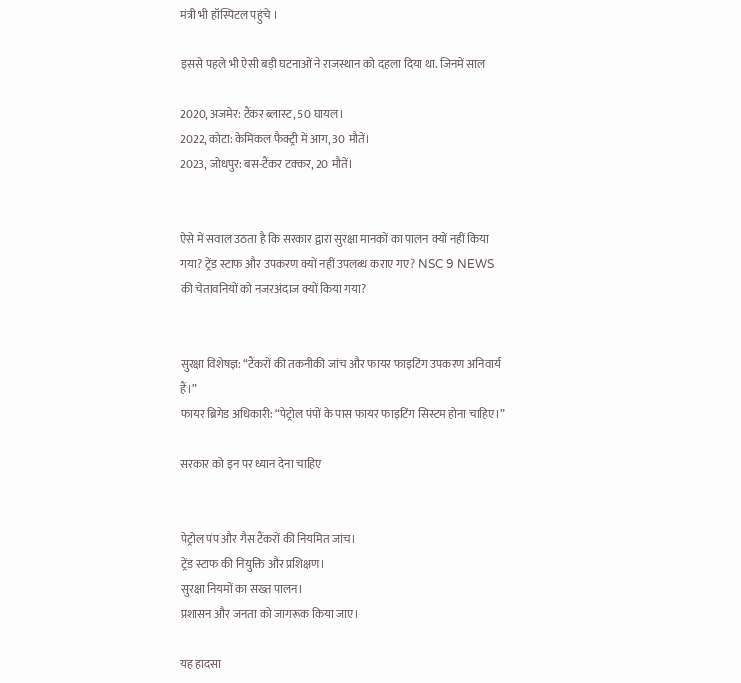मंत्री भी हॉस्पिटल पहुंचे ।

इससे पहले भी ऐसी बड़ी घटनाओं ने राजस्थान को दहला दिया था. जिनमें साल

2020, अजमेर: टैंकर ब्लास्ट, 50 घायल।
2022, कोटा: केमिकल फैक्ट्री में आग, 30 मौतें।
2023, जोधपुर: बस-टैंकर टक्कर, 20 मौतें।


ऐसे में सवाल उठता है कि सरकार द्वारा सुरक्षा मानकों का पालन क्यों नहीं किया गया? ट्रेंड स्टाफ और उपकरण क्यों नहीं उपलब्ध कराए गए? NSC 9 NEWS की चेतावनियों को नजरअंदाज क्यों किया गया?


सुरक्षा विशेषज्ञ: “टैंकरों की तकनीकी जांच और फायर फाइटिंग उपकरण अनिवार्य हैं।”
फायर ब्रिगेड अधिकारी: “पेट्रोल पंपों के पास फायर फाइटिंग सिस्टम होना चाहिए।”

सरकार को इन पर ध्यान देना चाहिए


पेट्रोल पंप और गैस टैंकरों की नियमित जांच।
ट्रेंड स्टाफ की नियुक्ति और प्रशिक्षण।
सुरक्षा नियमों का सख्त पालन।
प्रशासन और जनता को जागरूक किया जाए।

यह हादसा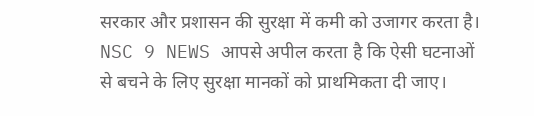सरकार और प्रशासन की सुरक्षा में कमी को उजागर करता है। NSC 9 NEWS आपसे अपील करता है कि ऐसी घटनाओं से बचने के लिए सुरक्षा मानकों को प्राथमिकता दी जाए।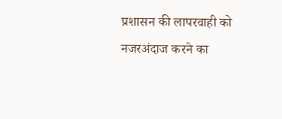प्रशासन की लापरवाही को नजरअंदाज करने का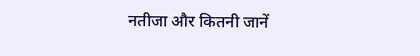नतीजा और कितनी जानें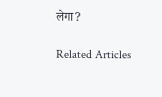लेगा?

Related Articles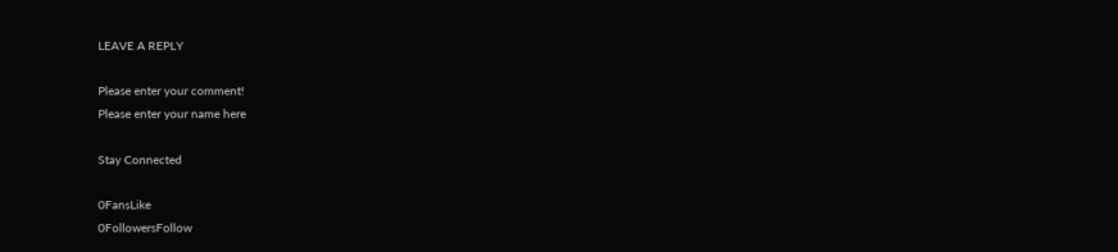LEAVE A REPLY

Please enter your comment!
Please enter your name here

Stay Connected

0FansLike
0FollowersFollow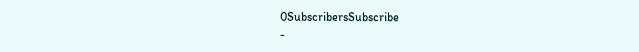0SubscribersSubscribe
-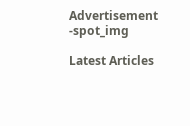Advertisement -spot_img

Latest Articles